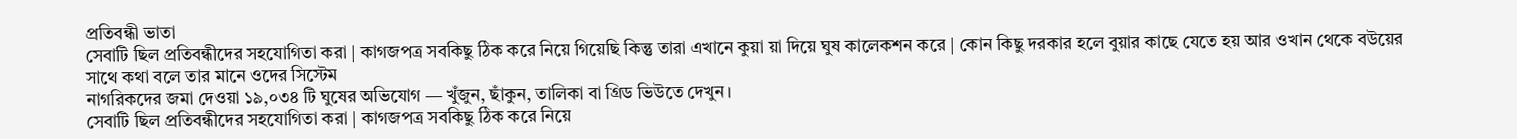প্রতিবন্ধী ভাতা
সেবাটি ছিল প্রতিবন্ধীদের সহযোগিতা করা | কাগজপত্র সবকিছু ঠিক করে নিয়ে গিয়েছি কিন্তু তারা এখানে কুয়া য়া দিয়ে ঘুষ কালেকশন করে | কোন কিছু দরকার হলে বুয়ার কাছে যেতে হয় আর ওখান থেকে বউয়ের সাথে কথা বলে তার মানে ওদের সিস্টেম
নাগরিকদের জমা দেওয়া ১৯,০৩৪ টি ঘুষের অভিযোগ — খুঁজুন, ছাঁকুন, তালিকা বা গ্রিড ভিউতে দেখুন।
সেবাটি ছিল প্রতিবন্ধীদের সহযোগিতা করা | কাগজপত্র সবকিছু ঠিক করে নিয়ে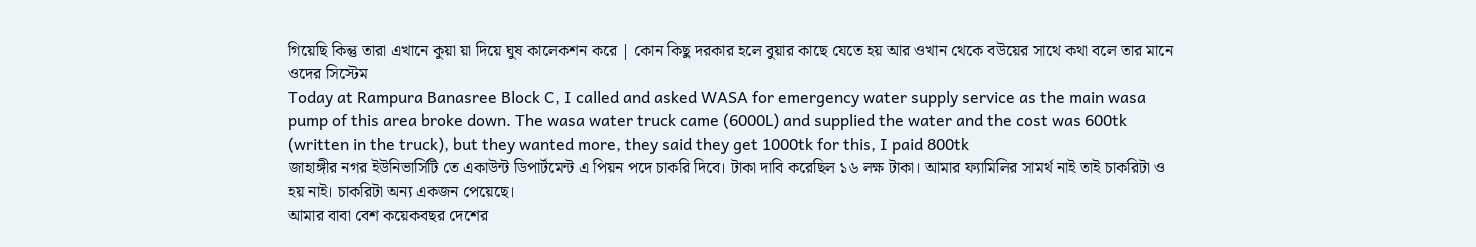গিয়েছি কিন্তু তারা এখানে কুয়া য়া দিয়ে ঘুষ কালেকশন করে | কোন কিছু দরকার হলে বুয়ার কাছে যেতে হয় আর ওখান থেকে বউয়ের সাথে কথা বলে তার মানে ওদের সিস্টেম
Today at Rampura Banasree Block C, I called and asked WASA for emergency water supply service as the main wasa pump of this area broke down. The wasa water truck came (6000L) and supplied the water and the cost was 600tk (written in the truck), but they wanted more, they said they get 1000tk for this, I paid 800tk
জাহাঙ্গীর নগর ইউনিভার্সিটি তে একাউন্ট ডিপার্টমেন্ট এ পিয়ন পদে চাকরি দিবে। টাকা দাবি করেছিল ১৬ লক্ষ টাকা। আমার ফ্যামিলির সামর্থ নাই তাই চাকরিটা ও হয় নাই। চাকরিটা অন্য একজন পেয়েছে।
আমার বাবা বেশ কয়েকবছর দেশের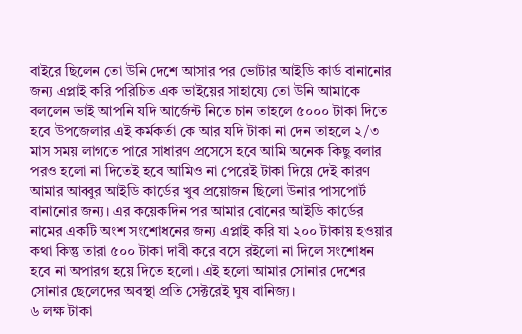বাইরে ছিলেন তো উনি দেশে আসার পর ভোটার আইডি কার্ড বানানোর জন্য এপ্লাই করি পরিচিত এক ভাইয়ের সাহায্যে তো উনি আমাকে বললেন ভাই আপনি যদি আর্জেন্ট নিতে চান তাহলে ৫০০০ টাকা দিতে হবে উপজেলার এই কর্মকর্তা কে আর যদি টাকা না দেন তাহলে ২/৩ মাস সময় লাগতে পারে সাধারণ প্রসেসে হবে আমি অনেক কিছু বলার পরও হলো না দিতেই হবে আমিও না পেরেই টাকা দিয়ে দেই কারণ আমার আব্বুর আইডি কার্ডের খুব প্রয়োজন ছিলো উনার পাসপোর্ট বানানোর জন্য। এর কয়েকদিন পর আমার বোনের আইডি কার্ডের নামের একটি অংশ সংশোধনের জন্য এপ্লাই করি যা ২০০ টাকায় হওয়ার কথা কিন্তু তারা ৫০০ টাকা দাবী করে বসে রইলো না দিলে সংশোধন হবে না অপারগ হয়ে দিতে হলো। এই হলো আমার সোনার দেশের সোনার ছেলেদের অবস্থা প্রতি সেক্টরেই ঘুষ বানিজ্য।
৬ লক্ষ টাকা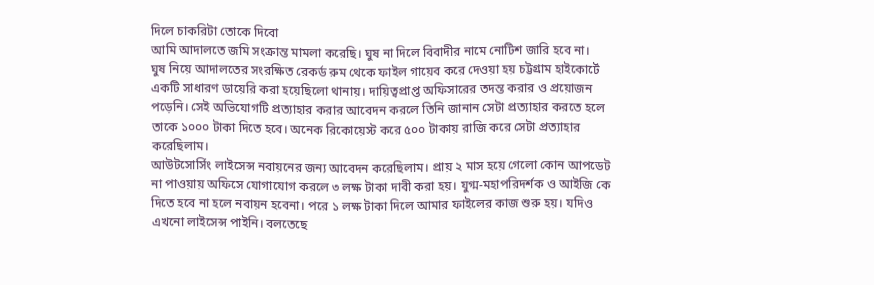দিলে চাকরিটা তোকে দিবো
আমি আদালতে জমি সংক্রান্ত মামলা করেছি। ঘুষ না দিলে বিবাদীর নামে নোটিশ জারি হবে না।
ঘুষ নিয়ে আদালতের সংরক্ষিত রেকর্ড রুম থেকে ফাইল গায়েব করে দেওয়া হয় চট্টগ্রাম হাইকোর্টে
একটি সাধারণ ডায়েরি করা হয়েছিলো থানায়। দায়িত্বপ্রাপ্ত অফিসারের তদন্ত করার ও প্রয়োজন পড়েনি। সেই অভিযোগটি প্রত্যাহার করার আবেদন করলে তিনি জানান সেটা প্রত্যাহার করতে হলে তাকে ১০০০ টাকা দিতে হবে। অনেক রিকোয়েস্ট করে ৫০০ টাকায় রাজি করে সেটা প্রত্যাহার করেছিলাম।
আউটসোর্সিং লাইসেন্স নবায়নের জন্য আবেদন করেছিলাম। প্রায় ২ মাস হয়ে গেলো কোন আপডেট না পাওয়ায় অফিসে যোগাযোগ করলে ৩ লক্ষ টাকা দাবী করা হয়। যুগ্ম-মহাপরিদর্শক ও আইজি কে দিতে হবে না হলে নবায়ন হবেনা। পরে ১ লক্ষ টাকা দিলে আমার ফাইলের কাজ শুরু হয়। যদিও এখনো লাইসেন্স পাইনি। বলতেছে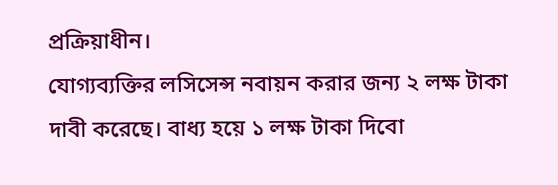প্রক্রিয়াধীন।
যোগ্যব্যক্তির লসিসেন্স নবায়ন করার জন্য ২ লক্ষ টাকা দাবী করেছে। বাধ্য হয়ে ১ লক্ষ টাকা দিবো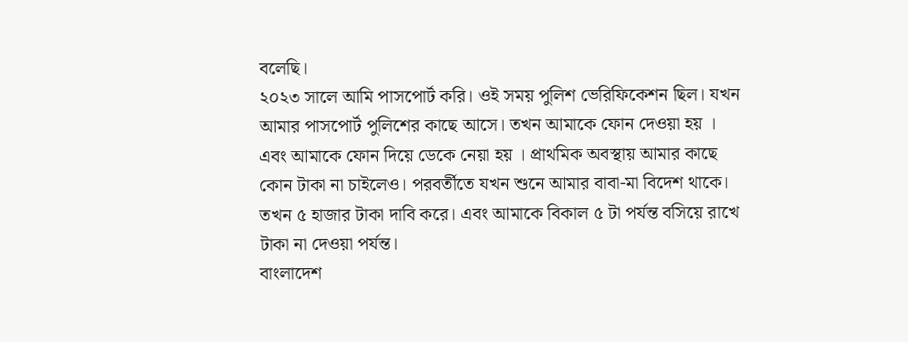বলেছি।
২০২৩ সালে আমি পাসপোর্ট করি। ওই সময় পুলিশ ভেরিফিকেশন ছিল। যখন আমার পাসপোর্ট পুলিশের কাছে আসে। তখন আমাকে ফোন দেওয়া হয় । এবং আমাকে ফোন দিয়ে ডেকে নেয়া হয় । প্রাথমিক অবস্থায় আমার কাছে কোন টাকা না চাইলেও। পরবর্তীতে যখন শুনে আমার বাবা-মা বিদেশ থাকে। তখন ৫ হাজার টাকা দাবি করে। এবং আমাকে বিকাল ৫ টা পর্যন্ত বসিয়ে রাখে টাকা না দেওয়া পর্যন্ত।
বাংলাদেশ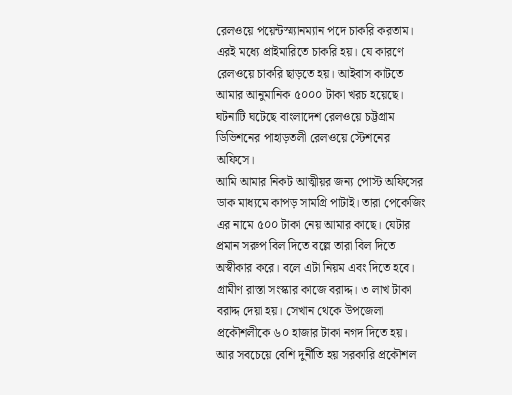রেলওয়ে পয়েন্টস্ম্যানম্যান পদে চাকরি করতাম। এরই মধ্যে প্রাইমারিতে চাকরি হয়। যে কারণে রেলওয়ে চাকরি ছাড়তে হয়। আইবাস কাটতে আমার আনুমানিক ৫০০০ টাকা খরচ হয়েছে। ঘটনাটি ঘটেছে বাংলাদেশ রেলওয়ে চট্টগ্রাম ডিভিশনের পাহাড়তলী রেলওয়ে স্টেশনের অফিসে।
আমি আমার নিকট আত্মীয়র জন্য পোস্ট অফিসের ডাক মাধ্যমে কাপড় সামগ্রি পাটাই। তারা পেকেজিং এর নামে ৫০০ টাকা নেয় আমার কাছে। যেটার প্রমান সরুপ বিল দিতে বল্লে তারা বিল দিতে অস্বীকার করে। বলে এটা নিয়ম এবং দিতে হবে।
গ্রামীণ রাস্তা সংস্কার কাজে বরাদ্দ। ৩ লাখ টাকা বরাদ্দ দেয়া হয়। সেখান থেকে উপজেলা প্রকৌশলীকে ৬০ হাজার টাকা নগদ দিতে হয়। আর সবচেয়ে বেশি দুর্নীতি হয় সরকারি প্রকৌশল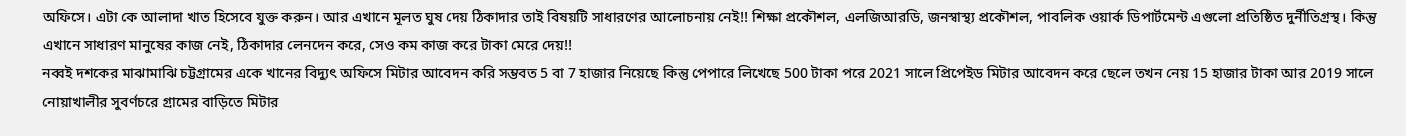অফিসে। এটা কে আলাদা খাত হিসেবে যুক্ত করুন। আর এখানে মূলত ঘুষ দেয় ঠিকাদার তাই বিষয়টি সাধারণের আলোচনায় নেই!! শিক্ষা প্রকৌশল, এলজিআরডি, জনস্বাস্থ্য প্রকৌশল, পাবলিক ওয়ার্ক ডিপার্টমেন্ট এগুলো প্রতিষ্ঠিত দুর্নীতিগ্রস্থ। কিন্তু এখানে সাধারণ মানুষের কাজ নেই, ঠিকাদার লেনদেন করে, সেও কম কাজ করে টাকা মেরে দেয়!!
নব্বই দশকের মাঝামাঝি চট্টগ্রামের একে খানের বিদ্যুৎ অফিসে মিটার আবেদন করি সম্ভবত 5 বা 7 হাজার নিয়েছে কিন্তু পেপারে লিখেছে 500 টাকা পরে 2021 সালে প্রিপেইড মিটার আবেদন করে ছেলে তখন নেয় 15 হাজার টাকা আর 2019 সালে নোয়াখালীর সুবর্ণচরে গ্রামের বাড়িতে মিটার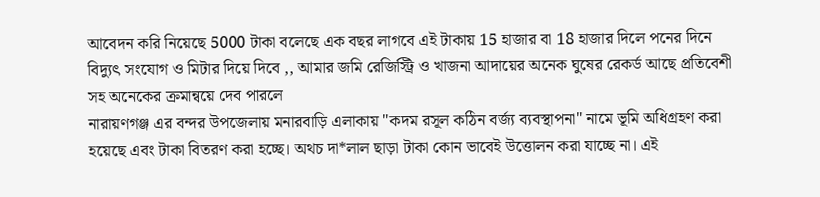আবেদন করি নিয়েছে 5000 টাকা বলেছে এক বছর লাগবে এই টাকায় 15 হাজার বা 18 হাজার দিলে পনের দিনে বিদ্যুৎ সংযোগ ও মিটার দিয়ে দিবে ,, আমার জমি রেজিস্ট্রি ও খাজনা আদায়ের অনেক ঘুষের রেকর্ড আছে প্রতিবেশী সহ অনেকের ক্রমান্বয়ে দেব পারলে
নারায়ণগঞ্জ এর বন্দর উপজেলায় মনারবাড়ি এলাকায় "কদম রসূল কঠিন বর্জ্য ব্যবস্থাপনা" নামে ভূমি অধিগ্রহণ করা হয়েছে এবং টাকা বিতরণ করা হচ্ছে। অথচ দা*লাল ছাড়া টাকা কোন ভাবেই উত্তোলন করা যাচ্ছে না। এই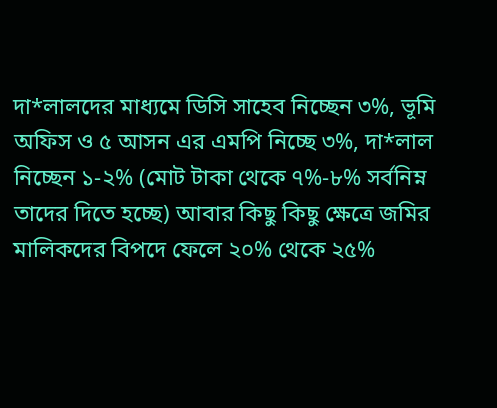দা*লালদের মাধ্যমে ডিসি সাহেব নিচ্ছেন ৩%, ভূমি অফিস ও ৫ আসন এর এমপি নিচ্ছে ৩%, দা*লাল নিচ্ছেন ১-২% (মোট টাকা থেকে ৭%-৮% সর্বনিম্ন তাদের দিতে হচ্ছে) আবার কিছু কিছু ক্ষেত্রে জমির মালিকদের বিপদে ফেলে ২০% থেকে ২৫%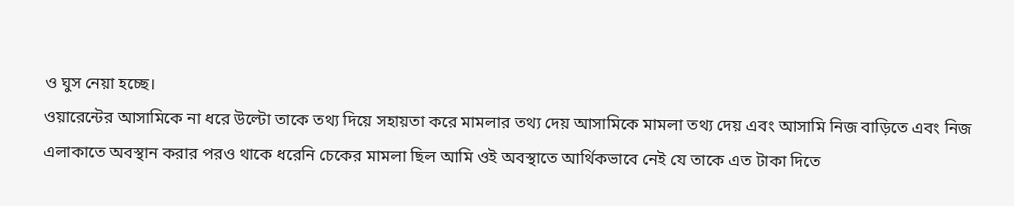ও ঘুস নেয়া হচ্ছে।
ওয়ারেন্টের আসামিকে না ধরে উল্টো তাকে তথ্য দিয়ে সহায়তা করে মামলার তথ্য দেয় আসামিকে মামলা তথ্য দেয় এবং আসামি নিজ বাড়িতে এবং নিজ এলাকাতে অবস্থান করার পরও থাকে ধরেনি চেকের মামলা ছিল আমি ওই অবস্থাতে আর্থিকভাবে নেই যে তাকে এত টাকা দিতে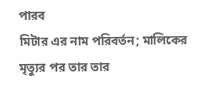পারব
মিটার এর নাম পরিবর্তন; মালিকের মৃত্যুর পর তার তার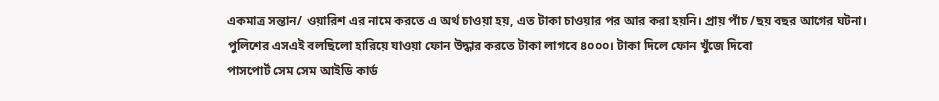একমাত্র সন্তান/ ওয়ারিশ এর নামে করতে এ অর্থ চাওয়া হয়, এত টাকা চাওয়ার পর আর করা হয়নি। প্রায় পাঁচ /ছয় বছর আগের ঘটনা।
পুলিশের এসএই বলছিলো হারিয়ে যাওয়া ফোন উদ্ধার করতে টাকা লাগবে ৪০০০। টাকা দিলে ফোন খুঁজে দিবো
পাসপোর্ট সেম সেম আইডি কার্ড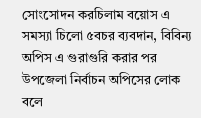সোংসোদন করচিলাম বয়োস এ সমস্যা চিলো ৫বচর ব্যবদান, বিবিন্য অপিস এ গুরাগুরি করার পর উপজেলা নির্বাচন অপিসের লোক বলে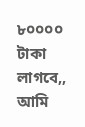৮০০০০ টাকা লাগবে,, আমি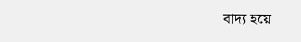বাদ্য হয়ে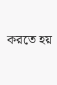করতে হয়